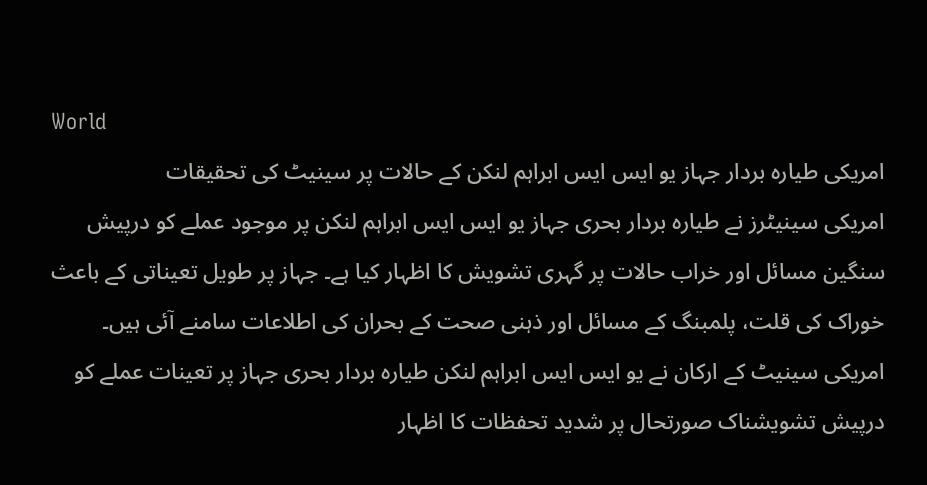World
امریکی طیارہ بردار جہاز یو ایس ایس ابراہم لنکن کے حالات پر سینیٹ کی تحقیقات
امریکی سینیٹرز نے طیارہ بردار بحری جہاز یو ایس ایس ابراہم لنکن پر موجود عملے کو درپیش سنگین مسائل اور خراب حالات پر گہری تشویش کا اظہار کیا ہے۔ جہاز پر طویل تعیناتی کے باعث خوراک کی قلت، پلمبنگ کے مسائل اور ذہنی صحت کے بحران کی اطلاعات سامنے آئی ہیں۔
امریکی سینیٹ کے ارکان نے یو ایس ایس ابراہم لنکن طیارہ بردار بحری جہاز پر تعینات عملے کو درپیش تشویشناک صورتحال پر شدید تحفظات کا اظہار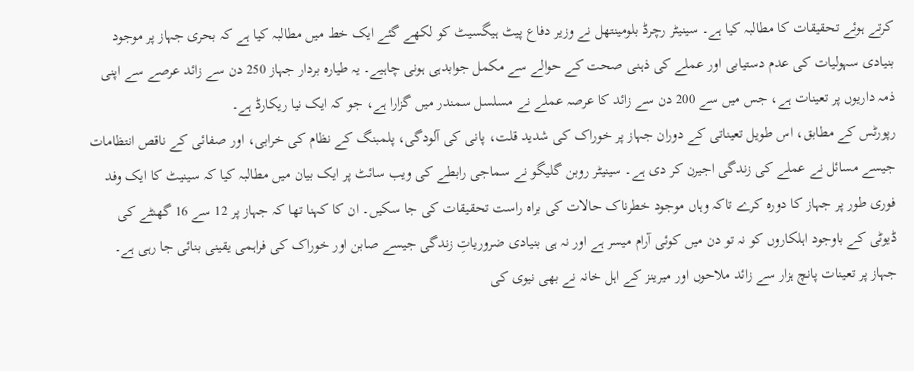کرتے ہوئے تحقیقات کا مطالبہ کیا ہے۔ سینیٹر رچرڈ بلومینتھل نے وزیر دفاع پیٹ ہیگسیٹ کو لکھے گئے ایک خط میں مطالبہ کیا ہے کہ بحری جہاز پر موجود بنیادی سہولیات کی عدم دستیابی اور عملے کی ذہنی صحت کے حوالے سے مکمل جوابدہی ہونی چاہیے۔ یہ طیارہ بردار جہاز 250 دن سے زائد عرصے سے اپنی ذمہ داریوں پر تعینات ہے، جس میں سے 200 دن سے زائد کا عرصہ عملے نے مسلسل سمندر میں گزارا ہے، جو کہ ایک نیا ریکارڈ ہے۔
رپورٹس کے مطابق، اس طویل تعیناتی کے دوران جہاز پر خوراک کی شدید قلت، پانی کی آلودگی، پلمبنگ کے نظام کی خرابی، اور صفائی کے ناقص انتظامات جیسے مسائل نے عملے کی زندگی اجیرن کر دی ہے۔ سینیٹر روبن گلیگو نے سماجی رابطے کی ویب سائٹ پر ایک بیان میں مطالبہ کیا کہ سینیٹ کا ایک وفد فوری طور پر جہاز کا دورہ کرے تاکہ وہاں موجود خطرناک حالات کی براہ راست تحقیقات کی جا سکیں۔ ان کا کہنا تھا کہ جہاز پر 12 سے 16 گھنٹے کی ڈیوٹی کے باوجود اہلکاروں کو نہ تو دن میں کوئی آرام میسر ہے اور نہ ہی بنیادی ضروریاتِ زندگی جیسے صابن اور خوراک کی فراہمی یقینی بنائی جا رہی ہے۔
جہاز پر تعینات پانچ ہزار سے زائد ملاحوں اور میرینز کے اہل خانہ نے بھی نیوی کی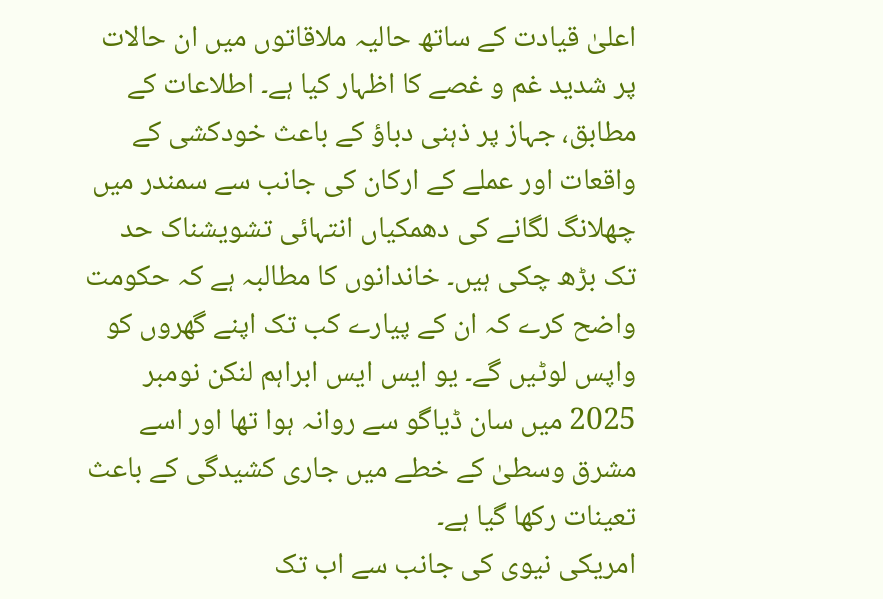اعلیٰ قیادت کے ساتھ حالیہ ملاقاتوں میں ان حالات پر شدید غم و غصے کا اظہار کیا ہے۔ اطلاعات کے مطابق، جہاز پر ذہنی دباؤ کے باعث خودکشی کے واقعات اور عملے کے ارکان کی جانب سے سمندر میں چھلانگ لگانے کی دھمکیاں انتہائی تشویشناک حد تک بڑھ چکی ہیں۔ خاندانوں کا مطالبہ ہے کہ حکومت واضح کرے کہ ان کے پیارے کب تک اپنے گھروں کو واپس لوٹیں گے۔ یو ایس ایس ابراہم لنکن نومبر 2025 میں سان ڈیاگو سے روانہ ہوا تھا اور اسے مشرق وسطیٰ کے خطے میں جاری کشیدگی کے باعث تعینات رکھا گیا ہے۔
امریکی نیوی کی جانب سے اب تک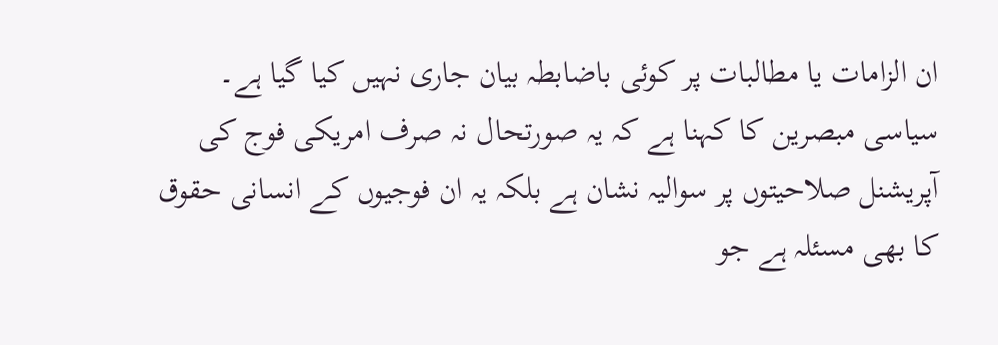ان الزامات یا مطالبات پر کوئی باضابطہ بیان جاری نہیں کیا گیا ہے۔ سیاسی مبصرین کا کہنا ہے کہ یہ صورتحال نہ صرف امریکی فوج کی آپریشنل صلاحیتوں پر سوالیہ نشان ہے بلکہ یہ ان فوجیوں کے انسانی حقوق کا بھی مسئلہ ہے جو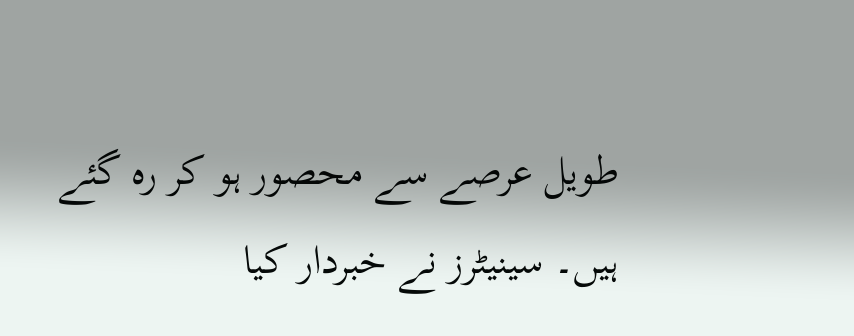طویل عرصے سے محصور ہو کر رہ گئے ہیں۔ سینیٹرز نے خبردار کیا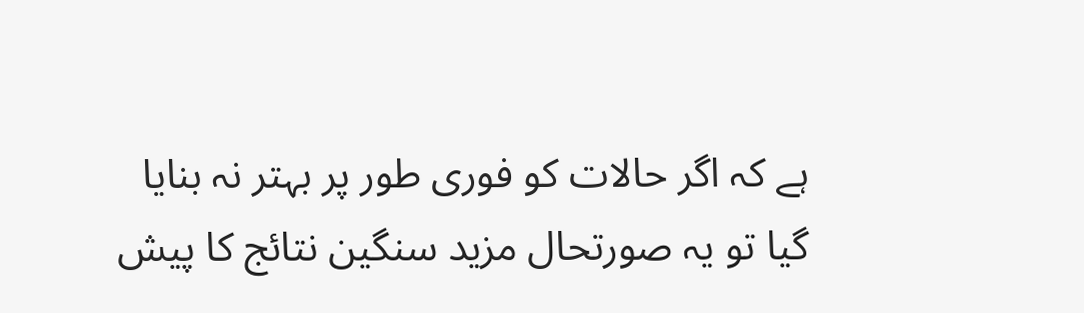ہے کہ اگر حالات کو فوری طور پر بہتر نہ بنایا گیا تو یہ صورتحال مزید سنگین نتائج کا پیش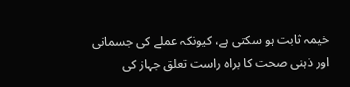خیمہ ثابت ہو سکتی ہے، کیونکہ عملے کی جسمانی اور ذہنی صحت کا براہ راست تعلق جہاز کی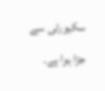سکیورٹی سے جڑا ہوا ہے۔